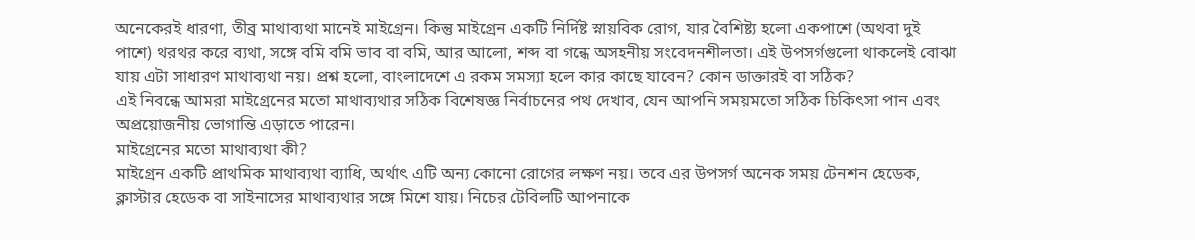অনেকেরই ধারণা, তীব্র মাথাব্যথা মানেই মাইগ্রেন। কিন্তু মাইগ্রেন একটি নির্দিষ্ট স্নায়বিক রোগ, যার বৈশিষ্ট্য হলো একপাশে (অথবা দুই পাশে) থরথর করে ব্যথা, সঙ্গে বমি বমি ভাব বা বমি, আর আলো, শব্দ বা গন্ধে অসহনীয় সংবেদনশীলতা। এই উপসর্গগুলো থাকলেই বোঝা যায় এটা সাধারণ মাথাব্যথা নয়। প্রশ্ন হলো, বাংলাদেশে এ রকম সমস্যা হলে কার কাছে যাবেন? কোন ডাক্তারই বা সঠিক?
এই নিবন্ধে আমরা মাইগ্রেনের মতো মাথাব্যথার সঠিক বিশেষজ্ঞ নির্বাচনের পথ দেখাব, যেন আপনি সময়মতো সঠিক চিকিৎসা পান এবং অপ্রয়োজনীয় ভোগান্তি এড়াতে পারেন।
মাইগ্রেনের মতো মাথাব্যথা কী?
মাইগ্রেন একটি প্রাথমিক মাথাব্যথা ব্যাধি, অর্থাৎ এটি অন্য কোনো রোগের লক্ষণ নয়। তবে এর উপসর্গ অনেক সময় টেনশন হেডেক, ক্লাস্টার হেডেক বা সাইনাসের মাথাব্যথার সঙ্গে মিশে যায়। নিচের টেবিলটি আপনাকে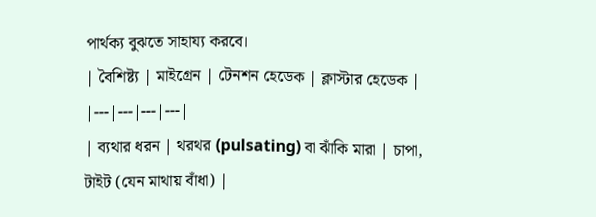পার্থক্য বুঝতে সাহায্য করবে।
| বৈশিষ্ট্য | মাইগ্রেন | টেনশন হেডেক | ক্লাস্টার হেডেক |
|---|---|---|---|
| ব্যথার ধরন | থরথর (pulsating) বা ঝাঁকি মারা | চাপা, টাইট (যেন মাথায় বাঁধা) |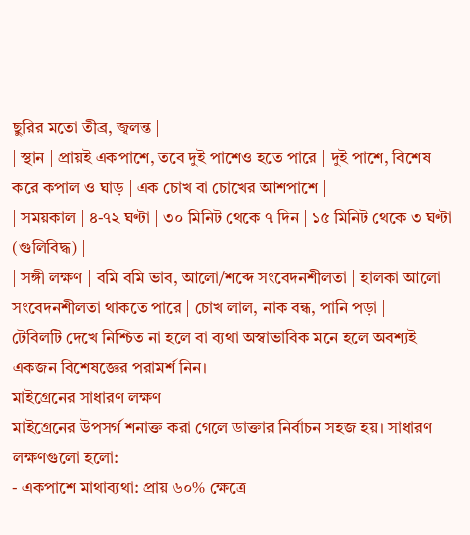ছুরির মতো তীব্র, জ্বলন্ত |
| স্থান | প্রায়ই একপাশে, তবে দুই পাশেও হতে পারে | দুই পাশে, বিশেষ করে কপাল ও ঘাড় | এক চোখ বা চোখের আশপাশে |
| সময়কাল | ৪-৭২ ঘণ্টা | ৩০ মিনিট থেকে ৭ দিন | ১৫ মিনিট থেকে ৩ ঘণ্টা (গুলিবিদ্ধ) |
| সঙ্গী লক্ষণ | বমি বমি ভাব, আলো/শব্দে সংবেদনশীলতা | হালকা আলো সংবেদনশীলতা থাকতে পারে | চোখ লাল, নাক বন্ধ, পানি পড়া |
টেবিলটি দেখে নিশ্চিত না হলে বা ব্যথা অস্বাভাবিক মনে হলে অবশ্যই একজন বিশেষজ্ঞের পরামর্শ নিন।
মাইগ্রেনের সাধারণ লক্ষণ
মাইগ্রেনের উপসর্গ শনাক্ত করা গেলে ডাক্তার নির্বাচন সহজ হয়। সাধারণ লক্ষণগুলো হলো:
- একপাশে মাথাব্যথা: প্রায় ৬০% ক্ষেত্রে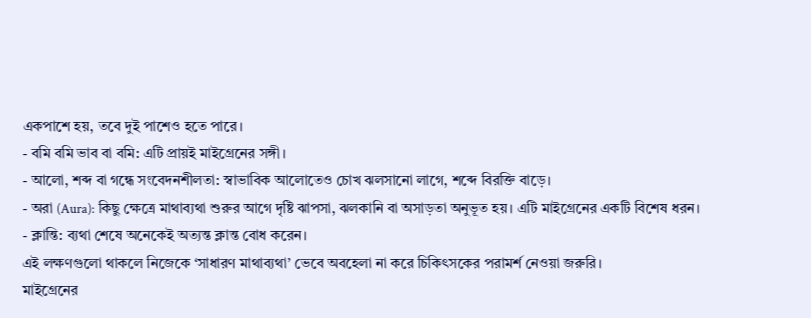একপাশে হয়, তবে দুই পাশেও হতে পারে।
- বমি বমি ভাব বা বমি: এটি প্রায়ই মাইগ্রেনের সঙ্গী।
- আলো, শব্দ বা গন্ধে সংবেদনশীলতা: স্বাভাবিক আলোতেও চোখ ঝলসানো লাগে, শব্দে বিরক্তি বাড়ে।
- অরা (Aura): কিছু ক্ষেত্রে মাথাব্যথা শুরুর আগে দৃষ্টি ঝাপসা, ঝলকানি বা অসাড়তা অনুভূত হয়। এটি মাইগ্রেনের একটি বিশেষ ধরন।
- ক্লান্তি: ব্যথা শেষে অনেকেই অত্যন্ত ক্লান্ত বোধ করেন।
এই লক্ষণগুলো থাকলে নিজেকে ‘সাধারণ মাথাব্যথা’ ভেবে অবহেলা না করে চিকিৎসকের পরামর্শ নেওয়া জরুরি।
মাইগ্রেনের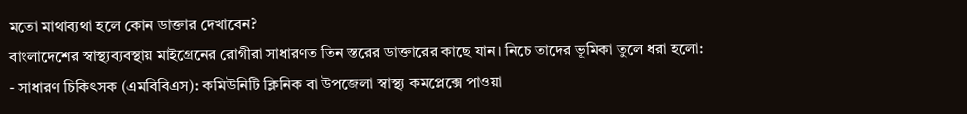মতো মাথাব্যথা হলে কোন ডাক্তার দেখাবেন?
বাংলাদেশের স্বাস্থ্যব্যবস্থায় মাইগ্রেনের রোগীরা সাধারণত তিন স্তরের ডাক্তারের কাছে যান। নিচে তাদের ভূমিকা তুলে ধরা হলো:
- সাধারণ চিকিৎসক (এমবিবিএস): কমিউনিটি ক্লিনিক বা উপজেলা স্বাস্থ্য কমপ্লেক্সে পাওয়া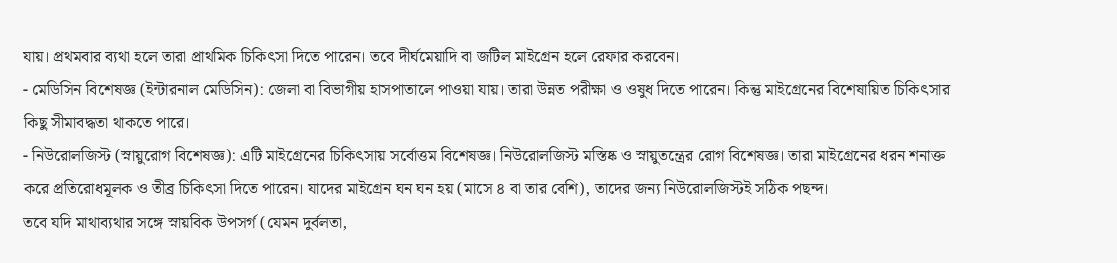যায়। প্রথমবার ব্যথা হলে তারা প্রাথমিক চিকিৎসা দিতে পারেন। তবে দীর্ঘমেয়াদি বা জটিল মাইগ্রেন হলে রেফার করবেন।
- মেডিসিন বিশেষজ্ঞ (ইন্টারনাল মেডিসিন): জেলা বা বিভাগীয় হাসপাতালে পাওয়া যায়। তারা উন্নত পরীক্ষা ও ওষুধ দিতে পারেন। কিন্তু মাইগ্রেনের বিশেষায়িত চিকিৎসার কিছু সীমাবদ্ধতা থাকতে পারে।
- নিউরোলজিস্ট (স্নায়ুরোগ বিশেষজ্ঞ): এটি মাইগ্রেনের চিকিৎসায় সর্বোত্তম বিশেষজ্ঞ। নিউরোলজিস্ট মস্তিষ্ক ও স্নায়ুতন্ত্রের রোগ বিশেষজ্ঞ। তারা মাইগ্রেনের ধরন শনাক্ত করে প্রতিরোধমূলক ও তীব্র চিকিৎসা দিতে পারেন। যাদের মাইগ্রেন ঘন ঘন হয় (মাসে ৪ বা তার বেশি), তাদের জন্য নিউরোলজিস্টই সঠিক পছন্দ।
তবে যদি মাথাব্যথার সঙ্গে স্নায়বিক উপসর্গ (যেমন দুর্বলতা,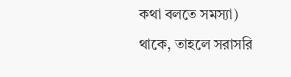কথা বলতে সমস্যা) থাকে, তাহলে সরাসরি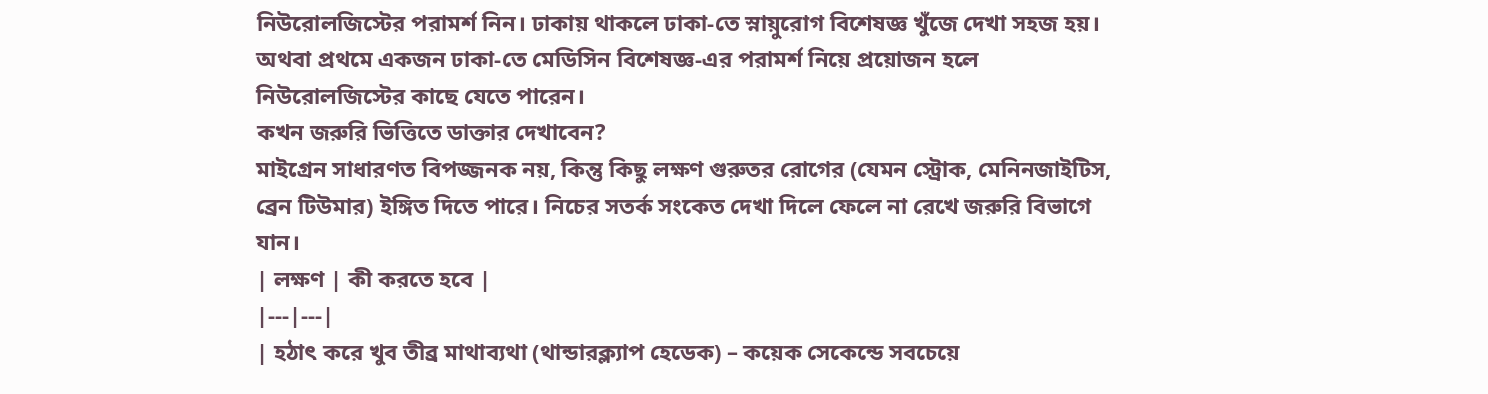নিউরোলজিস্টের পরামর্শ নিন। ঢাকায় থাকলে ঢাকা-তে স্নায়ুরোগ বিশেষজ্ঞ খুঁজে দেখা সহজ হয়। অথবা প্রথমে একজন ঢাকা-তে মেডিসিন বিশেষজ্ঞ-এর পরামর্শ নিয়ে প্রয়োজন হলে নিউরোলজিস্টের কাছে যেতে পারেন।
কখন জরুরি ভিত্তিতে ডাক্তার দেখাবেন?
মাইগ্রেন সাধারণত বিপজ্জনক নয়, কিন্তু কিছু লক্ষণ গুরুতর রোগের (যেমন স্ট্রোক, মেনিনজাইটিস, ব্রেন টিউমার) ইঙ্গিত দিতে পারে। নিচের সতর্ক সংকেত দেখা দিলে ফেলে না রেখে জরুরি বিভাগে যান।
| লক্ষণ | কী করতে হবে |
|---|---|
| হঠাৎ করে খুব তীব্র মাথাব্যথা (থান্ডারক্ল্যাপ হেডেক) – কয়েক সেকেন্ডে সবচেয়ে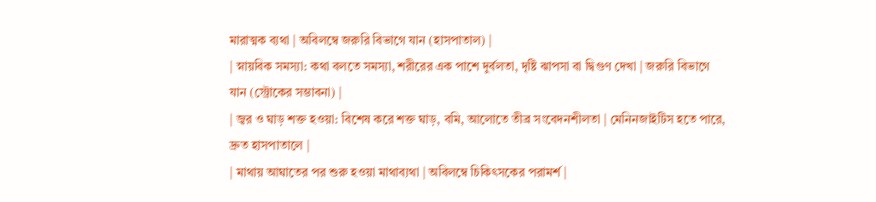মারাত্মক ব্যথা | অবিলম্বে জরুরি বিভাগে যান (হাসপাতাল) |
| স্নায়বিক সমস্যা: কথা বলতে সমস্যা, শরীরের এক পাশে দুর্বলতা, দৃষ্টি ঝাপসা বা দ্বিগুণ দেখা | জরুরি বিভাগে যান (স্ট্রোকের সম্ভাবনা) |
| জ্বর ও ঘাড় শক্ত হওয়া: বিশেষ করে শক্ত ঘাড়, বমি, আলোতে তীব্র সংবেদনশীলতা | মেনিনজাইটিস হতে পারে, দ্রুত হাসপাতালে |
| মাথায় আঘাতের পর শুরু হওয়া মাথাব্যথা | অবিলম্বে চিকিৎসকের পরামর্শ |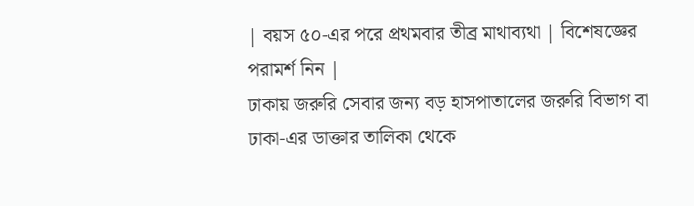| বয়স ৫০-এর পরে প্রথমবার তীব্র মাথাব্যথা | বিশেষজ্ঞের পরামর্শ নিন |
ঢাকায় জরুরি সেবার জন্য বড় হাসপাতালের জরুরি বিভাগ বা ঢাকা-এর ডাক্তার তালিকা থেকে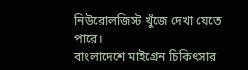নিউরোলজিস্ট খুঁজে দেখা যেতে পারে।
বাংলাদেশে মাইগ্রেন চিকিৎসার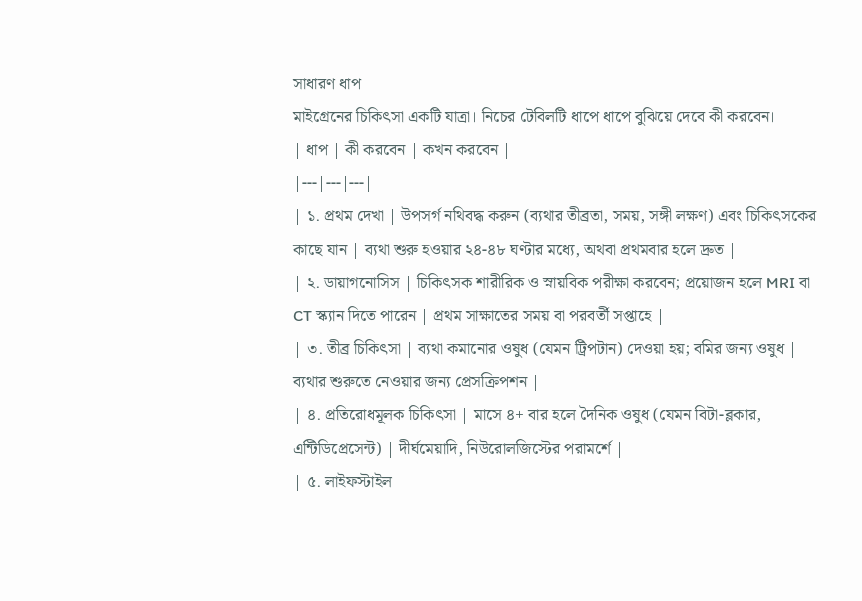সাধারণ ধাপ
মাইগ্রেনের চিকিৎসা একটি যাত্রা। নিচের টেবিলটি ধাপে ধাপে বুঝিয়ে দেবে কী করবেন।
| ধাপ | কী করবেন | কখন করবেন |
|---|---|---|
| ১. প্রথম দেখা | উপসর্গ নথিবদ্ধ করুন (ব্যথার তীব্রতা, সময়, সঙ্গী লক্ষণ) এবং চিকিৎসকের কাছে যান | ব্যথা শুরু হওয়ার ২৪-৪৮ ঘণ্টার মধ্যে, অথবা প্রথমবার হলে দ্রুত |
| ২. ডায়াগনোসিস | চিকিৎসক শারীরিক ও স্নায়বিক পরীক্ষা করবেন; প্রয়োজন হলে MRI বা CT স্ক্যান দিতে পারেন | প্রথম সাক্ষাতের সময় বা পরবর্তী সপ্তাহে |
| ৩. তীব্র চিকিৎসা | ব্যথা কমানোর ওষুধ (যেমন ট্রিপটান) দেওয়া হয়; বমির জন্য ওষুধ | ব্যথার শুরুতে নেওয়ার জন্য প্রেসক্রিপশন |
| ৪. প্রতিরোধমূলক চিকিৎসা | মাসে ৪+ বার হলে দৈনিক ওষুধ (যেমন বিটা-ব্লকার, এন্টিডিপ্রেসেন্ট) | দীর্ঘমেয়াদি, নিউরোলজিস্টের পরামর্শে |
| ৫. লাইফস্টাইল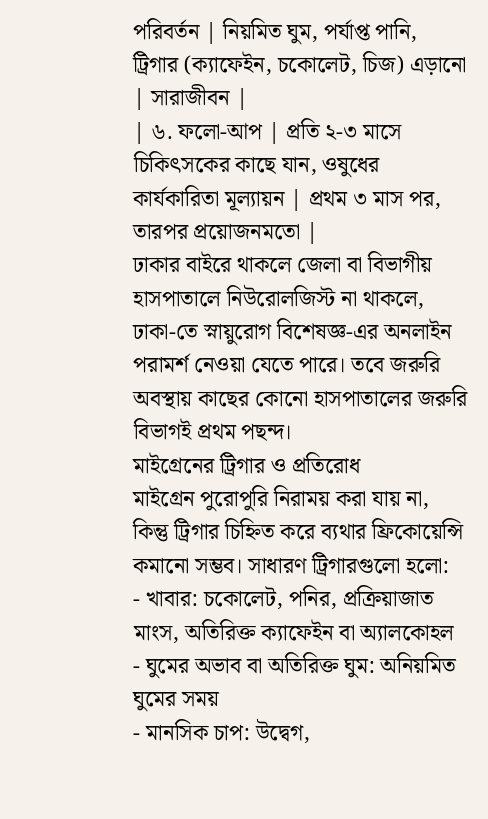পরিবর্তন | নিয়মিত ঘুম, পর্যাপ্ত পানি, ট্রিগার (ক্যাফেইন, চকোলেট, চিজ) এড়ানো | সারাজীবন |
| ৬. ফলো-আপ | প্রতি ২-৩ মাসে চিকিৎসকের কাছে যান, ওষুধের কার্যকারিতা মূল্যায়ন | প্রথম ৩ মাস পর, তারপর প্রয়োজনমতো |
ঢাকার বাইরে থাকলে জেলা বা বিভাগীয় হাসপাতালে নিউরোলজিস্ট না থাকলে, ঢাকা-তে স্নায়ুরোগ বিশেষজ্ঞ-এর অনলাইন পরামর্শ নেওয়া যেতে পারে। তবে জরুরি অবস্থায় কাছের কোনো হাসপাতালের জরুরি বিভাগই প্রথম পছন্দ।
মাইগ্রেনের ট্রিগার ও প্রতিরোধ
মাইগ্রেন পুরোপুরি নিরাময় করা যায় না, কিন্তু ট্রিগার চিহ্নিত করে ব্যথার ফ্রিকোয়েন্সি কমানো সম্ভব। সাধারণ ট্রিগারগুলো হলো:
- খাবার: চকোলেট, পনির, প্রক্রিয়াজাত মাংস, অতিরিক্ত ক্যাফেইন বা অ্যালকোহল
- ঘুমের অভাব বা অতিরিক্ত ঘুম: অনিয়মিত ঘুমের সময়
- মানসিক চাপ: উদ্বেগ,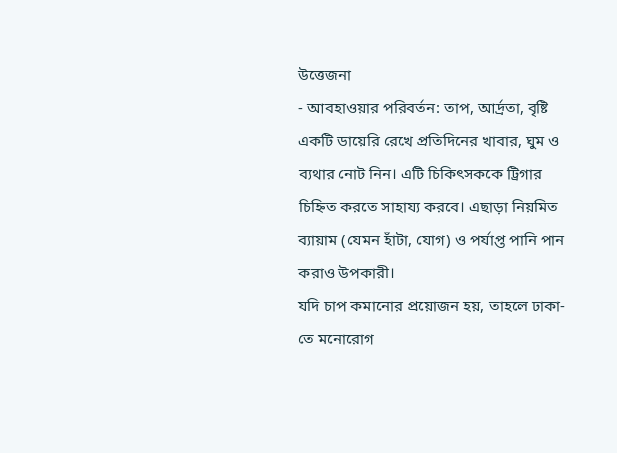উত্তেজনা
- আবহাওয়ার পরিবর্তন: তাপ, আর্দ্রতা, বৃষ্টি
একটি ডায়েরি রেখে প্রতিদিনের খাবার, ঘুম ও ব্যথার নোট নিন। এটি চিকিৎসককে ট্রিগার চিহ্নিত করতে সাহায্য করবে। এছাড়া নিয়মিত ব্যায়াম (যেমন হাঁটা, যোগ) ও পর্যাপ্ত পানি পান করাও উপকারী।
যদি চাপ কমানোর প্রয়োজন হয়, তাহলে ঢাকা-তে মনোরোগ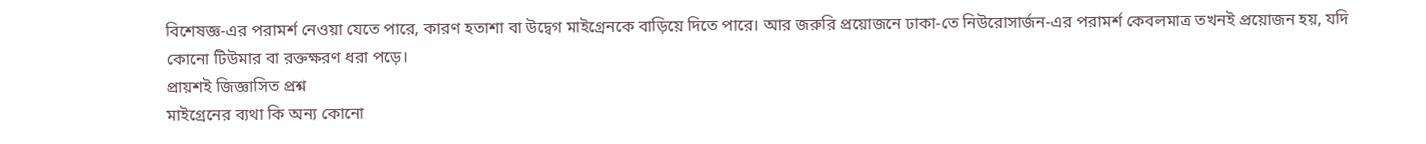বিশেষজ্ঞ-এর পরামর্শ নেওয়া যেতে পারে, কারণ হতাশা বা উদ্বেগ মাইগ্রেনকে বাড়িয়ে দিতে পারে। আর জরুরি প্রয়োজনে ঢাকা-তে নিউরোসার্জন-এর পরামর্শ কেবলমাত্র তখনই প্রয়োজন হয়, যদি কোনো টিউমার বা রক্তক্ষরণ ধরা পড়ে।
প্রায়শই জিজ্ঞাসিত প্রশ্ন
মাইগ্রেনের ব্যথা কি অন্য কোনো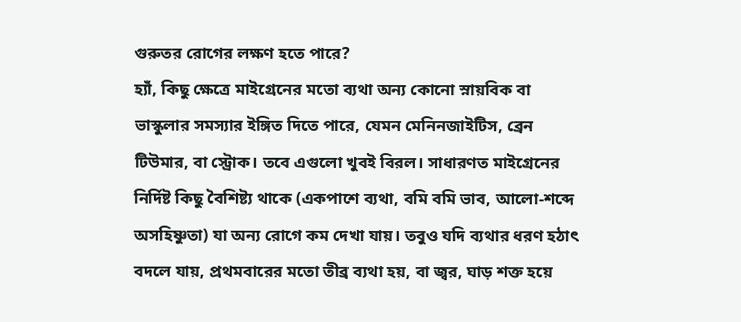গুরুতর রোগের লক্ষণ হতে পারে?
হ্যাঁ, কিছু ক্ষেত্রে মাইগ্রেনের মতো ব্যথা অন্য কোনো স্নায়বিক বা ভাস্কুলার সমস্যার ইঙ্গিত দিতে পারে, যেমন মেনিনজাইটিস, ব্রেন টিউমার, বা স্ট্রোক। তবে এগুলো খুবই বিরল। সাধারণত মাইগ্রেনের নির্দিষ্ট কিছু বৈশিষ্ট্য থাকে (একপাশে ব্যথা, বমি বমি ভাব, আলো-শব্দে অসহিষ্ণুতা) যা অন্য রোগে কম দেখা যায়। তবুও যদি ব্যথার ধরণ হঠাৎ বদলে যায়, প্রথমবারের মতো তীব্র ব্যথা হয়, বা জ্বর, ঘাড় শক্ত হয়ে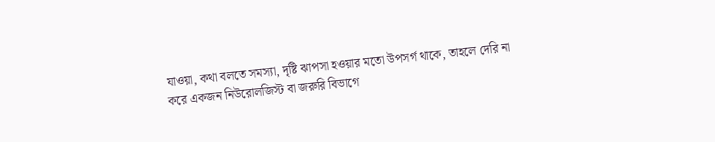যাওয়া, কথা বলতে সমস্যা, দৃষ্টি ঝাপসা হওয়ার মতো উপসর্গ থাকে, তাহলে দেরি না করে একজন নিউরোলজিস্ট বা জরুরি বিভাগে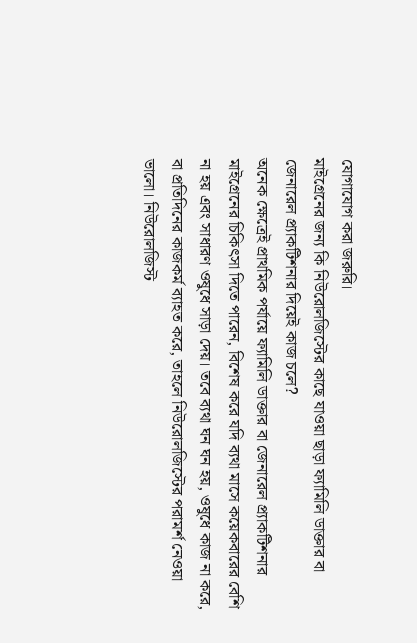যোগাযোগ করা জরুরি।
মাইগ্রেনের জন্য কি নিউরোলজিস্টের কাছে যাওয়া ছাড়া ফ্যামিলি ডাক্তার বা জেনারেল প্র্যাকটিশনার দিয়েই কাজ চলে?
অনেক ক্ষেত্রেই প্রাথমিক পর্যায়ে ফ্যামিলি ডাক্তার বা জেনারেল প্র্যাকটিশনার মাইগ্রেনের চিকিৎসা দিতে পারেন, বিশেষ করে যদি ব্যথা মাসে কয়েকবারের বেশি না হয় এবং সাধারণ ওষুধে সাড়া দেয়। তবে ব্যথা ঘন ঘন হয়, ওষুধে কাজ না করে, বা প্রতিদিনের কাজকর্ম ব্যাহত করে, তাহলে নিউরোলজিস্টের পরামর্শ নেওয়া ভালো। নিউরোলজিস্ট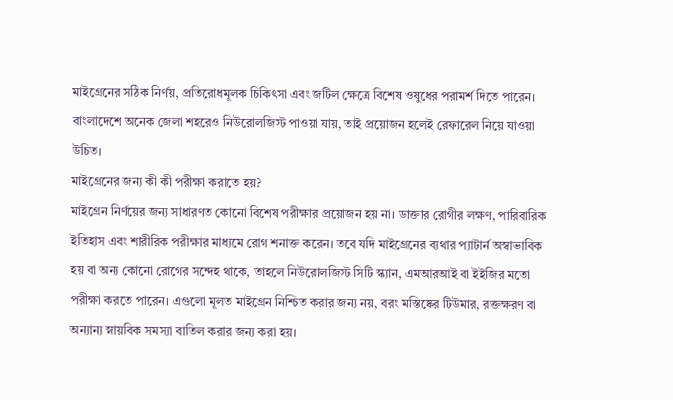মাইগ্রেনের সঠিক নির্ণয়, প্রতিরোধমূলক চিকিৎসা এবং জটিল ক্ষেত্রে বিশেষ ওষুধের পরামর্শ দিতে পারেন। বাংলাদেশে অনেক জেলা শহরেও নিউরোলজিস্ট পাওয়া যায়, তাই প্রয়োজন হলেই রেফারেল নিয়ে যাওয়া উচিত।
মাইগ্রেনের জন্য কী কী পরীক্ষা করাতে হয়?
মাইগ্রেন নির্ণয়ের জন্য সাধারণত কোনো বিশেষ পরীক্ষার প্রয়োজন হয় না। ডাক্তার রোগীর লক্ষণ, পারিবারিক ইতিহাস এবং শারীরিক পরীক্ষার মাধ্যমে রোগ শনাক্ত করেন। তবে যদি মাইগ্রেনের ব্যথার প্যাটার্ন অস্বাভাবিক হয় বা অন্য কোনো রোগের সন্দেহ থাকে, তাহলে নিউরোলজিস্ট সিটি স্ক্যান, এমআরআই বা ইইজির মতো পরীক্ষা করতে পারেন। এগুলো মূলত মাইগ্রেন নিশ্চিত করার জন্য নয়, বরং মস্তিষ্কের টিউমার, রক্তক্ষরণ বা অন্যান্য স্নায়বিক সমস্যা বাতিল করার জন্য করা হয়।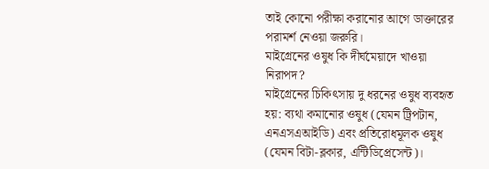তাই কোনো পরীক্ষা করানোর আগে ডাক্তারের পরামর্শ নেওয়া জরুরি।
মাইগ্রেনের ওষুধ কি দীর্ঘমেয়াদে খাওয়া নিরাপদ?
মাইগ্রেনের চিকিৎসায় দু ধরনের ওষুধ ব্যবহৃত হয়: ব্যথা কমানোর ওষুধ (যেমন ট্রিপটান, এনএসএআইডি) এবং প্রতিরোধমূলক ওষুধ (যেমন বিটা-ব্লকার, এন্টিডিপ্রেসেন্ট)।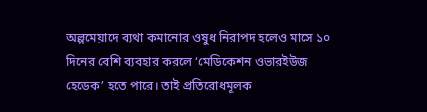অল্পমেয়াদে ব্যথা কমানোর ওষুধ নিরাপদ হলেও মাসে ১০ দিনের বেশি ব্যবহার করলে ‘মেডিকেশন ওভারইউজ হেডেক’ হতে পারে। তাই প্রতিরোধমূলক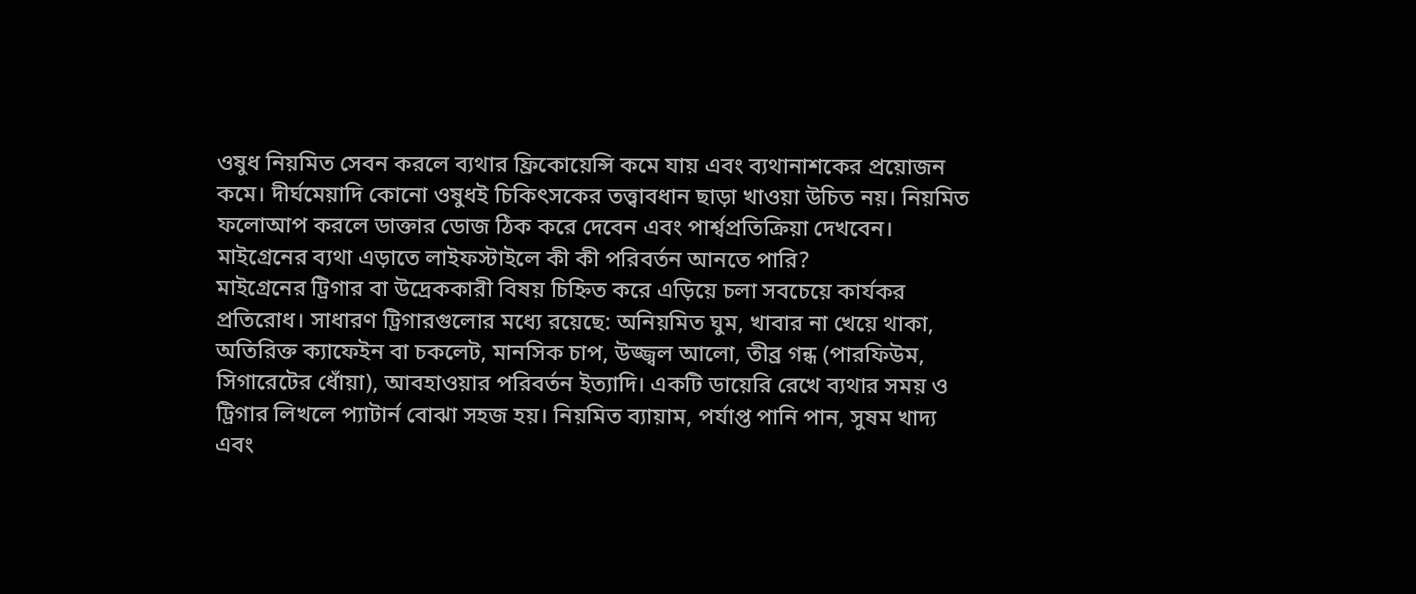ওষুধ নিয়মিত সেবন করলে ব্যথার ফ্রিকোয়েন্সি কমে যায় এবং ব্যথানাশকের প্রয়োজন কমে। দীর্ঘমেয়াদি কোনো ওষুধই চিকিৎসকের তত্ত্বাবধান ছাড়া খাওয়া উচিত নয়। নিয়মিত ফলোআপ করলে ডাক্তার ডোজ ঠিক করে দেবেন এবং পার্শ্বপ্রতিক্রিয়া দেখবেন।
মাইগ্রেনের ব্যথা এড়াতে লাইফস্টাইলে কী কী পরিবর্তন আনতে পারি?
মাইগ্রেনের ট্রিগার বা উদ্রেককারী বিষয় চিহ্নিত করে এড়িয়ে চলা সবচেয়ে কার্যকর প্রতিরোধ। সাধারণ ট্রিগারগুলোর মধ্যে রয়েছে: অনিয়মিত ঘুম, খাবার না খেয়ে থাকা, অতিরিক্ত ক্যাফেইন বা চকলেট, মানসিক চাপ, উজ্জ্বল আলো, তীব্র গন্ধ (পারফিউম, সিগারেটের ধোঁয়া), আবহাওয়ার পরিবর্তন ইত্যাদি। একটি ডায়েরি রেখে ব্যথার সময় ও ট্রিগার লিখলে প্যাটার্ন বোঝা সহজ হয়। নিয়মিত ব্যায়াম, পর্যাপ্ত পানি পান, সুষম খাদ্য এবং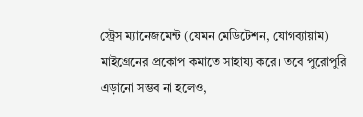স্ট্রেস ম্যানেজমেন্ট (যেমন মেডিটেশন, যোগব্যায়াম) মাইগ্রেনের প্রকোপ কমাতে সাহায্য করে। তবে পুরোপুরি এড়ানো সম্ভব না হলেও,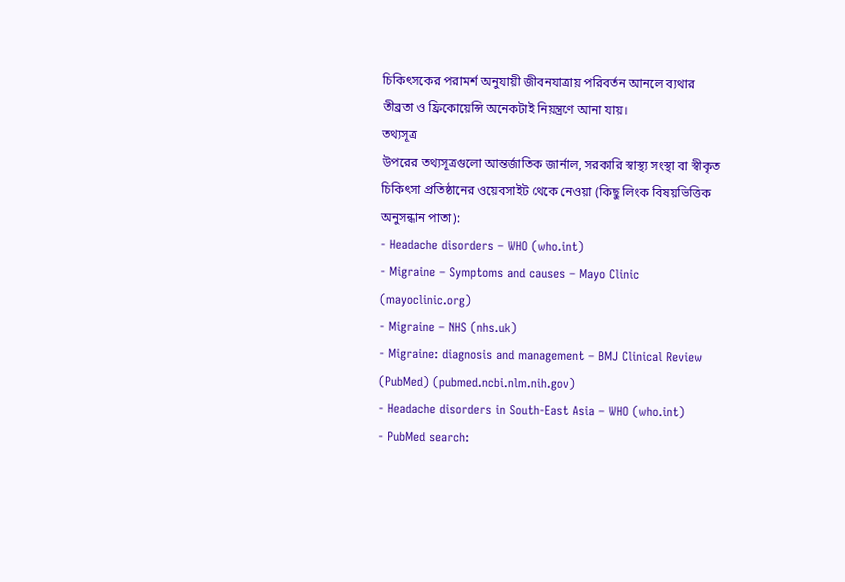চিকিৎসকের পরামর্শ অনুযায়ী জীবনযাত্রায় পরিবর্তন আনলে ব্যথার তীব্রতা ও ফ্রিকোয়েন্সি অনেকটাই নিয়ন্ত্রণে আনা যায়।
তথ্যসূত্র
উপরের তথ্যসূত্রগুলো আন্তর্জাতিক জার্নাল, সরকারি স্বাস্থ্য সংস্থা বা স্বীকৃত চিকিৎসা প্রতিষ্ঠানের ওয়েবসাইট থেকে নেওয়া (কিছু লিংক বিষয়ভিত্তিক অনুসন্ধান পাতা):
- Headache disorders – WHO (who.int)
- Migraine – Symptoms and causes – Mayo Clinic (mayoclinic.org)
- Migraine – NHS (nhs.uk)
- Migraine: diagnosis and management – BMJ Clinical Review (PubMed) (pubmed.ncbi.nlm.nih.gov)
- Headache disorders in South-East Asia – WHO (who.int)
- PubMed search: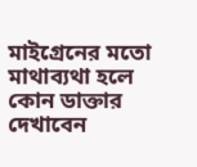মাইগ্রেনের মতো মাথাব্যথা হলে কোন ডাক্তার দেখাবেন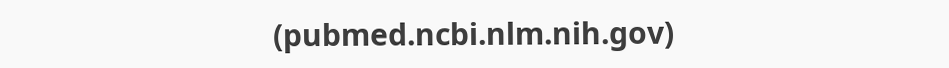(pubmed.ncbi.nlm.nih.gov)